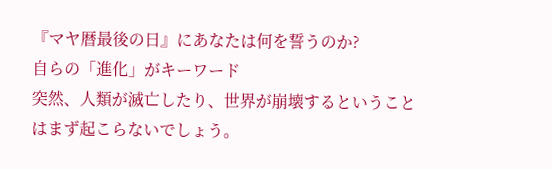『マヤ暦最後の日』にあなたは何を誓うのか?
自らの「進化」がキーワード
突然、人類が滅亡したり、世界が崩壊するということはまず起こらないでしょう。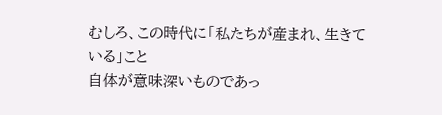むしろ、この時代に「私たちが産まれ、生きている」こと
自体が意味深いものであっ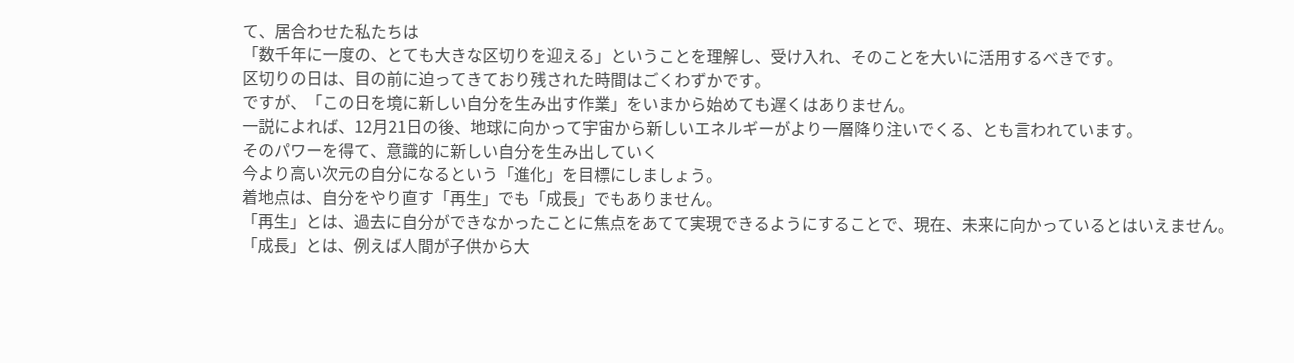て、居合わせた私たちは
「数千年に一度の、とても大きな区切りを迎える」ということを理解し、受け入れ、そのことを大いに活用するべきです。
区切りの日は、目の前に迫ってきており残された時間はごくわずかです。
ですが、「この日を境に新しい自分を生み出す作業」をいまから始めても遅くはありません。
一説によれば、12月21日の後、地球に向かって宇宙から新しいエネルギーがより一層降り注いでくる、とも言われています。
そのパワーを得て、意識的に新しい自分を生み出していく
今より高い次元の自分になるという「進化」を目標にしましょう。
着地点は、自分をやり直す「再生」でも「成長」でもありません。
「再生」とは、過去に自分ができなかったことに焦点をあてて実現できるようにすることで、現在、未来に向かっているとはいえません。
「成長」とは、例えば人間が子供から大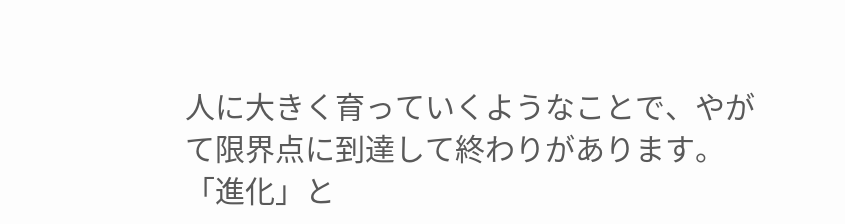人に大きく育っていくようなことで、やがて限界点に到達して終わりがあります。
「進化」と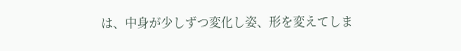は、中身が少しずつ変化し姿、形を変えてしま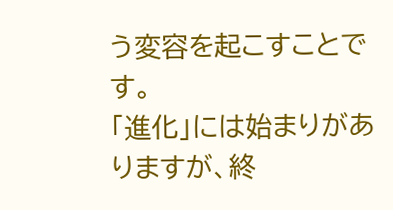う変容を起こすことです。
「進化」には始まりがありますが、終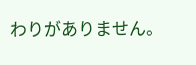わりがありません。